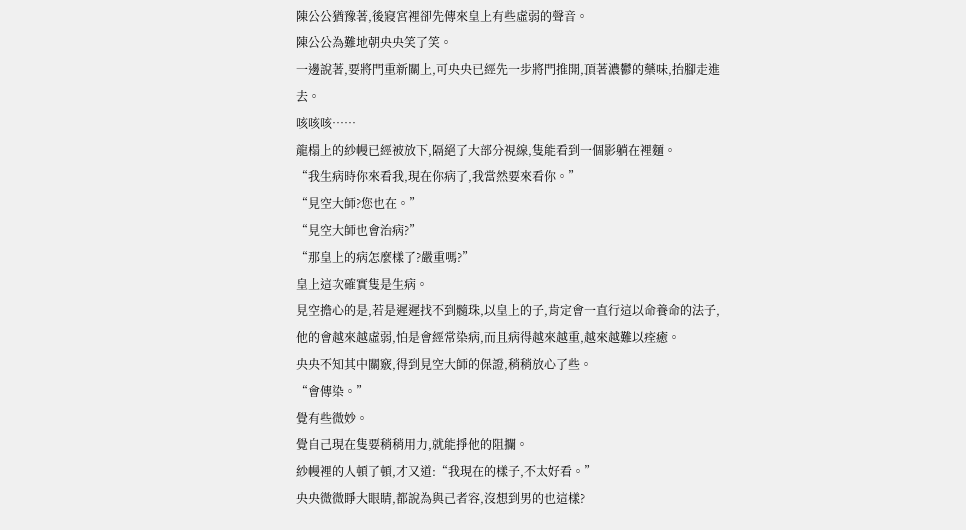陳公公猶豫著,後寢宮裡卻先傳來皇上有些虛弱的聲音。
陳公公為難地朝央央笑了笑。
一邊說著,要將門重新關上,可央央已經先一步將門推開,頂著濃鬱的藥味,抬腳走進去。
咳咳咳……
龍榻上的紗幔已經被放下,隔絕了大部分視線,隻能看到一個影躺在裡麵。
“我生病時你來看我,現在你病了,我當然要來看你。”
“見空大師?您也在。”
“見空大師也會治病?”
“那皇上的病怎麼樣了?嚴重嗎?”
皇上這次確實隻是生病。
見空擔心的是,若是遲遲找不到髓珠,以皇上的子,肯定會一直行這以命養命的法子,他的會越來越虛弱,怕是會經常染病,而且病得越來越重,越來越難以痊癒。
央央不知其中關竅,得到見空大師的保證,稍稍放心了些。
“會傳染。”
覺有些微妙。
覺自己現在隻要稍稍用力,就能掙他的阻攔。
紗幔裡的人頓了頓,才又道:“我現在的樣子,不太好看。”
央央微微睜大眼睛,都說為與己者容,沒想到男的也這樣?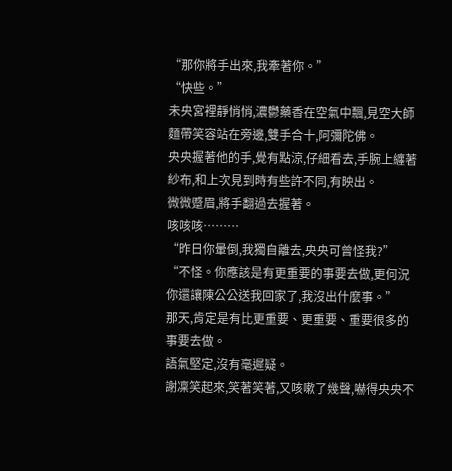“那你將手出來,我牽著你。”
“快些。”
未央宮裡靜悄悄,濃鬱藥香在空氣中飄,見空大師麵帶笑容站在旁邊,雙手合十,阿彌陀佛。
央央握著他的手,覺有點涼,仔細看去,手腕上纏著紗布,和上次見到時有些許不同,有映出。
微微蹙眉,將手翻過去握著。
咳咳咳………
“昨日你暈倒,我獨自離去,央央可曾怪我?”
“不怪。你應該是有更重要的事要去做,更何況你還讓陳公公送我回家了,我沒出什麼事。”
那天,肯定是有比更重要、更重要、重要很多的事要去做。
語氣堅定,沒有毫遲疑。
謝凜笑起來,笑著笑著,又咳嗽了幾聲,嚇得央央不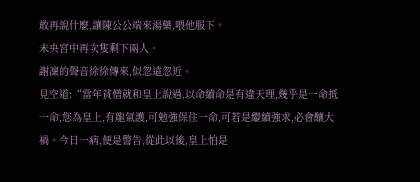敢再說什麼,讓陳公公端來湯藥,喂他服下。
未央宮中再次隻剩下兩人。
謝凜的聲音徐徐傳來,似忽遠忽近。
見空道:“當年貧僧就和皇上說過,以命續命是有違天理,幾乎是一命抵一命,您為皇上,有龍氣護,可勉強保住一命,可若是繼續強求,必會釀大禍。今日一病,便是警告,從此以後,皇上怕是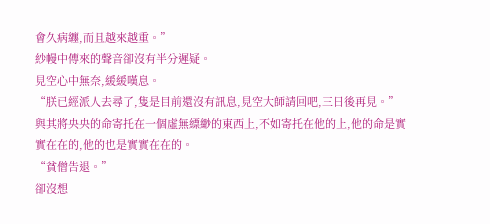會久病纏,而且越來越重。”
紗幔中傳來的聲音卻沒有半分遲疑。
見空心中無奈,緩緩嘆息。
“朕已經派人去尋了,隻是目前還沒有訊息,見空大師請回吧,三日後再見。”
與其將央央的命寄托在一個虛無縹緲的東西上,不如寄托在他的上,他的命是實實在在的,他的也是實實在在的。
“貧僧告退。”
卻沒想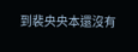到裴央央本還沒有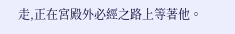走,正在宮殿外必經之路上等著他。